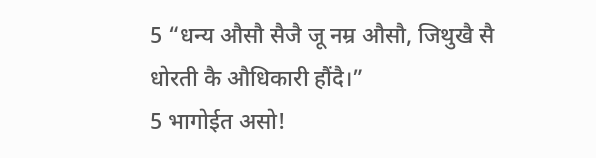5 “धन्य औसौ सैजै जू नम्र औसौ, जिथुखै सै धोरती कै औधिकारी हौंदै।”
5 भागोईत असो!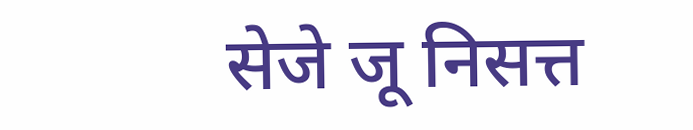सेजे जू निसत्त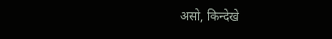असो, किन्देखे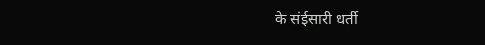के संईसारी धर्ती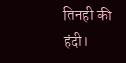तिनही की हंदी।